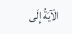الْآيَةُ إِلَى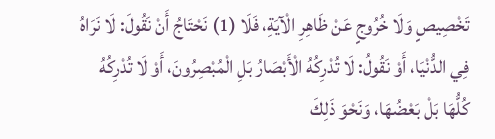تَخْصِيصٍ وَلَا خُرُوجٍ عَنْ ظَاهِرِ الْآيَةِ، فَلَا (1) نَحْتَاجُ أَنْ نَقُولَ: لَا نَرَاهُ فِي الدُّنْيَا، أَوْ نَقُولُ: لَا تُدْرِكُهُ الْأَبْصَارُ بَلِ الْمُبْصِرُونَ، أَوْ لَا تُدْرِكُهُ كُلُّهَا بَلْ بَعْضُهَا، وَنَحْوَ ذَلِكَ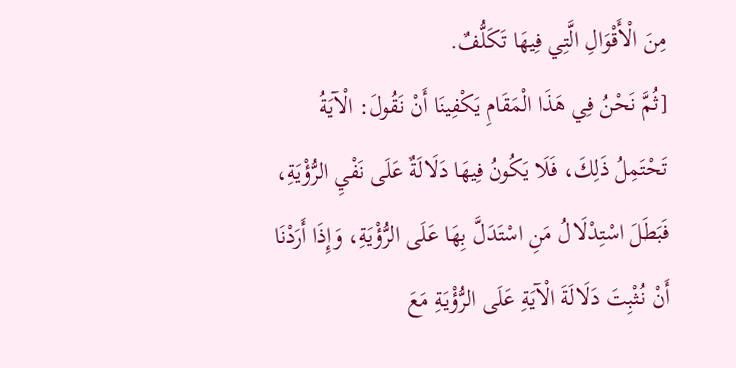مِنَ الْأَقْوَالِ الَّتِي فِيهَا تَكَلُّفٌ.
[ثُمَّ نَحْنُ فِي هَذَا الْمَقَامِ يَكْفِينَا أَنْ نَقُولَ: الْآيَةُ تَحْتَمِلُ ذَلِكَ، فَلَا يَكُونُ فِيهَا دَلَالَةٌ عَلَى نَفْيِ الرُّؤْيَةِ، فَبَطَلَ اسْتِدْلَالُ مَنِ اسْتَدَلَّ بِهَا عَلَى الرُّؤْيَةِ، وَإِذَا أَرَدْنَا أَنْ نُثْبِتَ دَلَالَةَ الْآيَةِ عَلَى الرُّؤْيَةِ مَعَ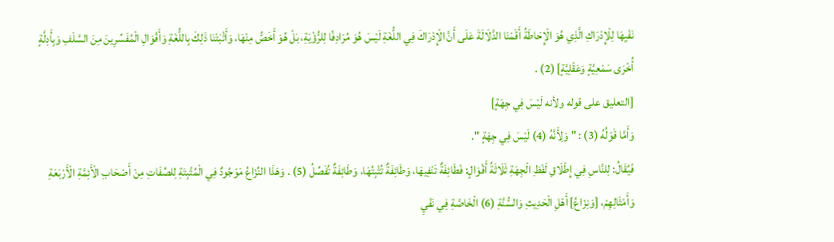نَفْيِهَا لِلْإِدْرَاكِ الَّذِي هُوَ الْإِحَاطَةُ أَقَمْنَا الدَّلَالَةَ عَلَى أَنَّ الْإِدْرَاكَ فِي اللُّغَةِ لَيْسَ هُوَ مُرَادِفًا لِلرُّؤْيَةِ، بَلْ هُوَ أَخَصُّ مِنْهَا، وَأَثْبَتْنَا ذَلِكَ بِاللُّغَةِ وَأَقْوَالِ الْمُفَسِّرِينَ مِنَ السَّلَفِ وَبِأَدِلَّةٍ أُخْرَى سَمْعِيَّةٍ وَعَقْلِيَّةٍ] (2) .
[التعليق على قوله ولأنه لَيْسَ فِي جِهَةٍ]
وَأَمَّا قَوْلُهُ (3) : " وَلِأَنَّهُ (4) لَيْسَ فِي جِهَةٍ ".
فَيُقَالُ: لِلنَّاسِ فِي إِطْلَاقِ لَفْظِ الْجِهَةِ ثَلَاثَةُ أَقْوَالٍ: فَطَائِفَةٌ تَنْفِيهَا، وَطَائِفَةٌ تُثْبِتُهَا، وَطَائِفَةٌ تُفَصِّلُ (5) . وَهَذَا النِّزَاعُ مَوْجُودٌ فِي الْمُثْبِتَةِ لِلصِّفَاتِ مِنْ أَصْحَابِ الْأَئِمَّةِ الْأَرْبَعَةِ وَأَمْثَالِهِمْ، [وَنِزَاعُ] أَهْلِ الْحَدِيثِ وَالسُّنَّةِ (6) الْخَاصَّةِ فِي نَفْيِ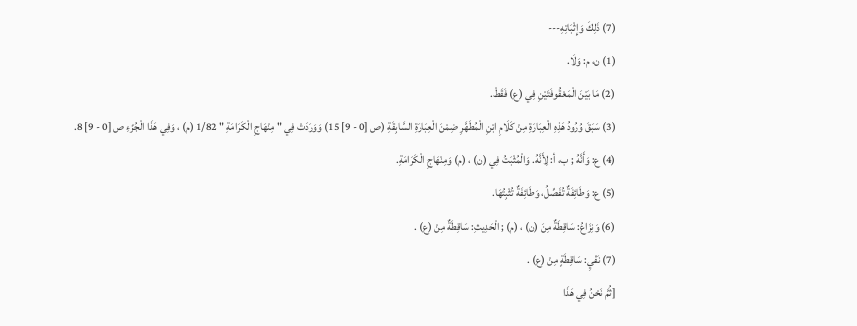(7) ذَلِكَ وَإِثْبَاتِهِ---
(1) ن، م: وَلَا.
(2) مَا بَيْنَ الْمَعْقُوفَتَيْنِ فِي (ع) فَقَطْ.
(3) سَبَقَ وُرُودُ هَذِهِ الْعِبَارَةِ مِنْ كَلَامِ ابْنِ الْمُطَهَّرِ ضِمْنَ الْعِبَارَةِ السَّابِقَةِ (ص [0 - 9] 15) وَوَرَدَتْ فِي " مِنْهَاجِ الْكَرَامَةِ " 1/82 (م) ، وَفِي هَذَا الْجُزْءِ ص [0 - 9] 8.
(4) ع: وَأَنَّهُ ; ب، أ: لِأَنَّهُ. وَالْمُثْبَتُ فِي (ن) ، (م) وَمِنْهَاجِ الْكَرَامَةِ.
(5) ع: وَطَائِفَةٌ تُفَصِّلُ، وَطَائِفَةٌ تُثْبِتُهَا.
(6) وَنِزَاعُ: سَاقِطَةٌ مِنَ (ن) ، (م) ; الْحَدِيثِ: سَاقِطَةٌ مِنْ (ع) .
(7) نَفْيِ: سَاقِطَةٍ مِنْ (ع) .
[ثُمَّ نَحْنُ فِي هَذَا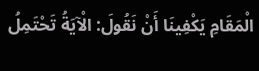الْمَقَامِ يَكْفِينَا أَنْ نَقُولَ: الْآيَةُ تَحْتَمِلُ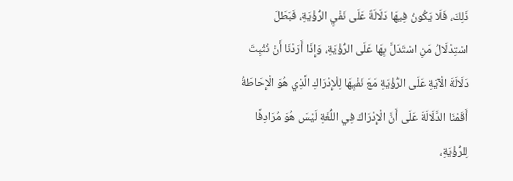ذَلِكَ، فَلَا يَكُونُ فِيهَا دَلَالَةٌ عَلَى نَفْيِ الرُّؤْيَةِ، فَبَطَلَ اسْتِدْلَالُ مَنِ اسْتَدَلَّ بِهَا عَلَى الرُّؤْيَةِ، وَإِذَا أَرَدْنَا أَنْ نُثْبِتَ دَلَالَةَ الْآيَةِ عَلَى الرُّؤْيَةِ مَعَ نَفْيِهَا لِلْإِدْرَاكِ الَّذِي هُوَ الْإِحَاطَةُ أَقَمْنَا الدَّلَالَةَ عَلَى أَنَّ الْإِدْرَاكَ فِي اللُّغَةِ لَيْسَ هُوَ مُرَادِفًا لِلرُّؤْيَةِ،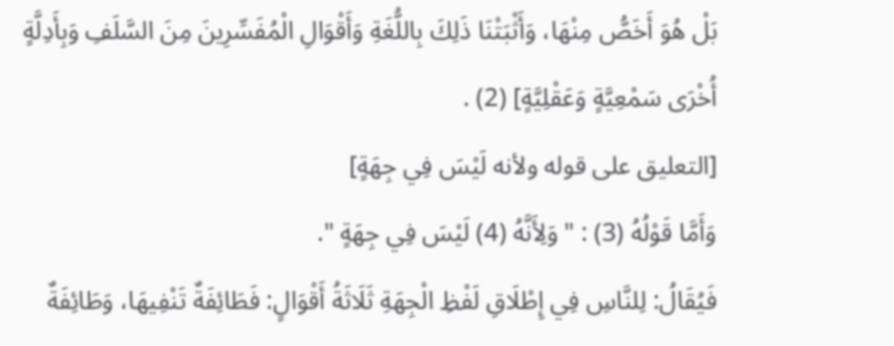بَلْ هُوَ أَخَصُّ مِنْهَا، وَأَثْبَتْنَا ذَلِكَ بِاللُّغَةِ وَأَقْوَالِ الْمُفَسِّرِينَ مِنَ السَّلَفِ وَبِأَدِلَّةٍ أُخْرَى سَمْعِيَّةٍ وَعَقْلِيَّةٍ] (2) .
[التعليق على قوله ولأنه لَيْسَ فِي جِهَةٍ]
وَأَمَّا قَوْلُهُ (3) : " وَلِأَنَّهُ (4) لَيْسَ فِي جِهَةٍ ".
فَيُقَالُ: لِلنَّاسِ فِي إِطْلَاقِ لَفْظِ الْجِهَةِ ثَلَاثَةُ أَقْوَالٍ: فَطَائِفَةٌ تَنْفِيهَا، وَطَائِفَةٌ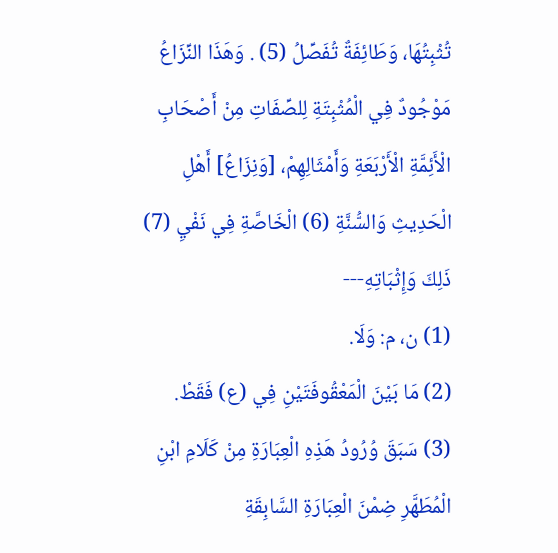تُثْبِتُهَا، وَطَائِفَةٌ تُفَصِّلُ (5) . وَهَذَا النِّزَاعُ مَوْجُودٌ فِي الْمُثْبِتَةِ لِلصِّفَاتِ مِنْ أَصْحَابِ الْأَئِمَّةِ الْأَرْبَعَةِ وَأَمْثَالِهِمْ، [وَنِزَاعُ] أَهْلِ الْحَدِيثِ وَالسُّنَّةِ (6) الْخَاصَّةِ فِي نَفْيِ (7) ذَلِكَ وَإِثْبَاتِهِ---
(1) ن، م: وَلَا.
(2) مَا بَيْنَ الْمَعْقُوفَتَيْنِ فِي (ع) فَقَطْ.
(3) سَبَقَ وُرُودُ هَذِهِ الْعِبَارَةِ مِنْ كَلَامِ ابْنِ الْمُطَهَّرِ ضِمْنَ الْعِبَارَةِ السَّابِقَةِ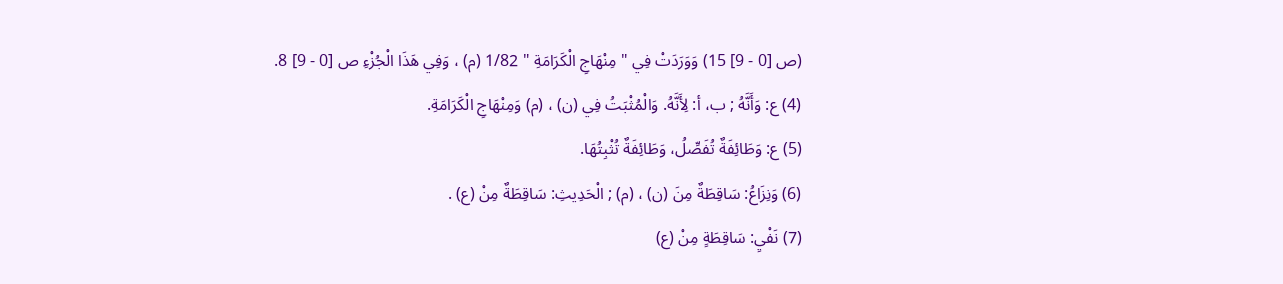(ص [0 - 9] 15) وَوَرَدَتْ فِي " مِنْهَاجِ الْكَرَامَةِ " 1/82 (م) ، وَفِي هَذَا الْجُزْءِ ص [0 - 9] 8.
(4) ع: وَأَنَّهُ ; ب، أ: لِأَنَّهُ. وَالْمُثْبَتُ فِي (ن) ، (م) وَمِنْهَاجِ الْكَرَامَةِ.
(5) ع: وَطَائِفَةٌ تُفَصِّلُ، وَطَائِفَةٌ تُثْبِتُهَا.
(6) وَنِزَاعُ: سَاقِطَةٌ مِنَ (ن) ، (م) ; الْحَدِيثِ: سَاقِطَةٌ مِنْ (ع) .
(7) نَفْيِ: سَاقِطَةٍ مِنْ (ع)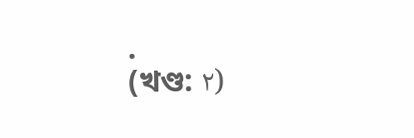.
(খণ্ড: ٢)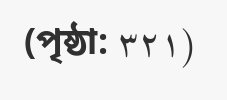(পৃষ্ঠা: ٣٢١)